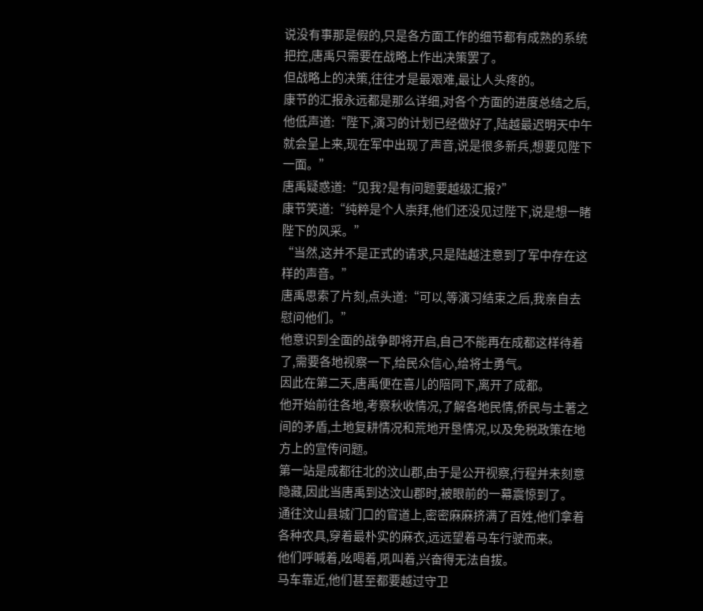说没有事那是假的,只是各方面工作的细节都有成熟的系统把控,唐禹只需要在战略上作出决策罢了。
但战略上的决策,往往才是最艰难,最让人头疼的。
康节的汇报永远都是那么详细,对各个方面的进度总结之后,他低声道:“陛下,演习的计划已经做好了,陆越最迟明天中午就会呈上来,现在军中出现了声音,说是很多新兵,想要见陛下一面。”
唐禹疑惑道:“见我?是有问题要越级汇报?”
康节笑道:“纯粹是个人崇拜,他们还没见过陛下,说是想一睹陛下的风采。”
“当然,这并不是正式的请求,只是陆越注意到了军中存在这样的声音。”
唐禹思索了片刻,点头道:“可以,等演习结束之后,我亲自去慰问他们。”
他意识到全面的战争即将开启,自己不能再在成都这样待着了,需要各地视察一下,给民众信心,给将士勇气。
因此在第二天,唐禹便在喜儿的陪同下,离开了成都。
他开始前往各地,考察秋收情况,了解各地民情,侨民与土著之间的矛盾,土地复耕情况和荒地开垦情况,以及免税政策在地方上的宣传问题。
第一站是成都往北的汶山郡,由于是公开视察,行程并未刻意隐藏,因此当唐禹到达汶山郡时,被眼前的一幕震惊到了。
通往汶山县城门口的官道上,密密麻麻挤满了百姓,他们拿着各种农具,穿着最朴实的麻衣,远远望着马车行驶而来。
他们呼喊着,吆喝着,吼叫着,兴奋得无法自拔。
马车靠近,他们甚至都要越过守卫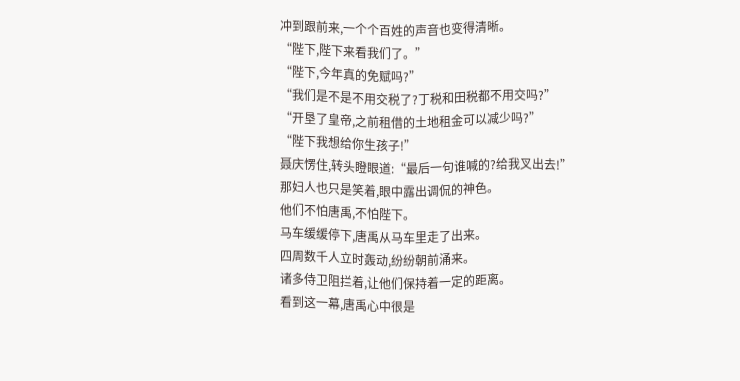冲到跟前来,一个个百姓的声音也变得清晰。
“陛下,陛下来看我们了。”
“陛下,今年真的免赋吗?”
“我们是不是不用交税了?丁税和田税都不用交吗?”
“开垦了皇帝,之前租借的土地租金可以减少吗?”
“陛下我想给你生孩子!”
聂庆愣住,转头瞪眼道:“最后一句谁喊的?给我叉出去!”
那妇人也只是笑着,眼中露出调侃的神色。
他们不怕唐禹,不怕陛下。
马车缓缓停下,唐禹从马车里走了出来。
四周数千人立时轰动,纷纷朝前涌来。
诸多侍卫阻拦着,让他们保持着一定的距离。
看到这一幕,唐禹心中很是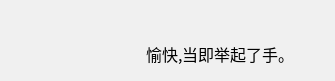愉快,当即举起了手。